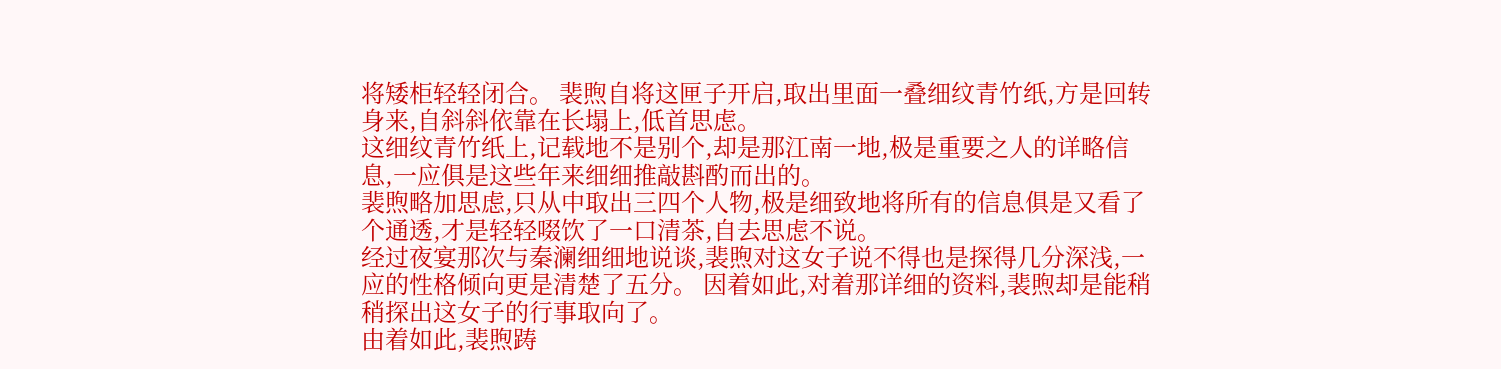将矮柜轻轻闭合。 裴煦自将这匣子开启,取出里面一叠细纹青竹纸,方是回转身来,自斜斜依靠在长塌上,低首思虑。
这细纹青竹纸上,记载地不是别个,却是那江南一地,极是重要之人的详略信息,一应俱是这些年来细细推敲斟酌而出的。
裴煦略加思虑,只从中取出三四个人物,极是细致地将所有的信息俱是又看了个通透,才是轻轻啜饮了一口清茶,自去思虑不说。
经过夜宴那次与秦澜细细地说谈,裴煦对这女子说不得也是探得几分深浅,一应的性格倾向更是清楚了五分。 因着如此,对着那详细的资料,裴煦却是能稍稍探出这女子的行事取向了。
由着如此,裴煦踌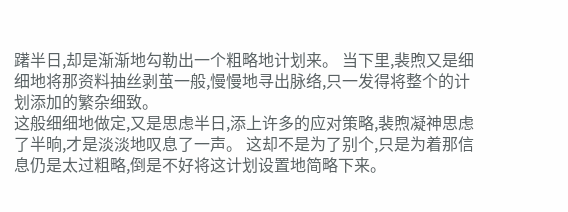躇半日,却是渐渐地勾勒出一个粗略地计划来。 当下里,裴煦又是细细地将那资料抽丝剥茧一般,慢慢地寻出脉络,只一发得将整个的计划添加的繁杂细致。
这般细细地做定,又是思虑半日,添上许多的应对策略,裴煦凝神思虑了半晌,才是淡淡地叹息了一声。 这却不是为了别个,只是为着那信息仍是太过粗略,倒是不好将这计划设置地简略下来。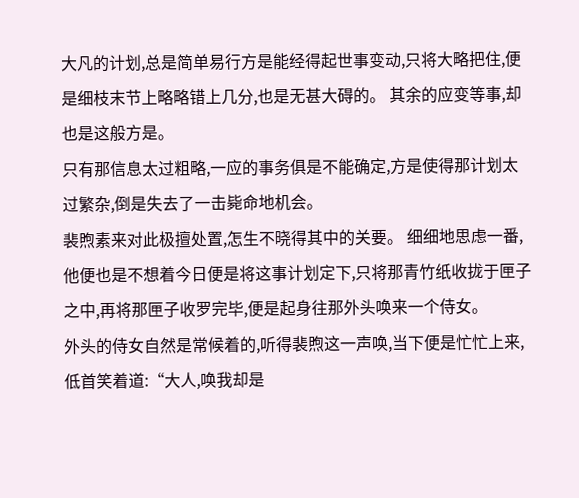大凡的计划,总是简单易行方是能经得起世事变动,只将大略把住,便是细枝末节上略略错上几分,也是无甚大碍的。 其余的应变等事,却也是这般方是。
只有那信息太过粗略,一应的事务俱是不能确定,方是使得那计划太过繁杂,倒是失去了一击毙命地机会。
裴煦素来对此极擅处置,怎生不晓得其中的关要。 细细地思虑一番,他便也是不想着今日便是将这事计划定下,只将那青竹纸收拢于匣子之中,再将那匣子收罗完毕,便是起身往那外头唤来一个侍女。
外头的侍女自然是常候着的,听得裴煦这一声唤,当下便是忙忙上来,低首笑着道:“大人,唤我却是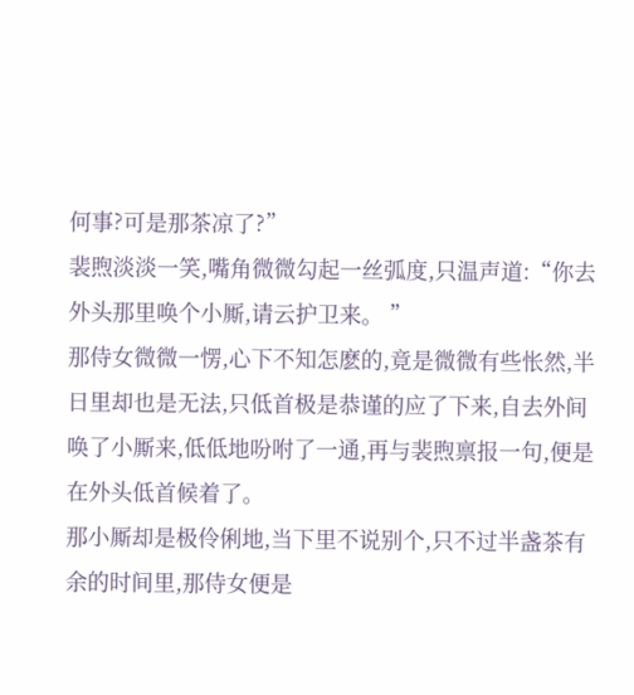何事?可是那茶凉了?”
裴煦淡淡一笑,嘴角微微勾起一丝弧度,只温声道:“你去外头那里唤个小厮,请云护卫来。 ”
那侍女微微一愣,心下不知怎麽的,竟是微微有些怅然,半日里却也是无法,只低首极是恭谨的应了下来,自去外间唤了小厮来,低低地吩咐了一通,再与裴煦禀报一句,便是在外头低首候着了。
那小厮却是极伶俐地,当下里不说别个,只不过半盏茶有余的时间里,那侍女便是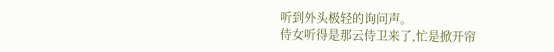听到外头极轻的询问声。
侍女听得是那云侍卫来了,忙是掀开帘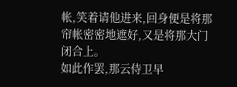帐,笑着请他进来,回身便是将那帘帐密密地遮好,又是将那大门闭合上。
如此作罢,那云侍卫早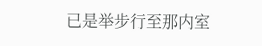已是举步行至那内室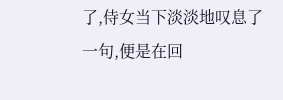了,侍女当下淡淡地叹息了一句,便是在回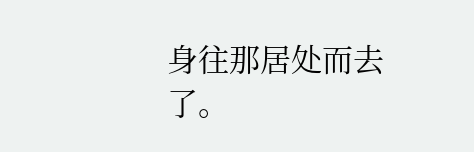身往那居处而去了。